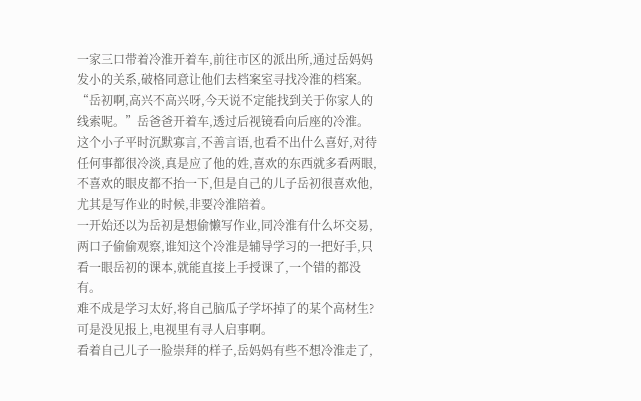一家三口带着冷淮开着车,前往市区的派出所,通过岳妈妈发小的关系,破格同意让他们去档案室寻找冷淮的档案。
“岳初啊,高兴不高兴呀,今天说不定能找到关于你家人的线索呢。”岳爸爸开着车,透过后视镜看向后座的冷淮。
这个小子平时沉默寡言,不善言语,也看不出什么喜好,对待任何事都很冷淡,真是应了他的姓,喜欢的东西就多看两眼,不喜欢的眼皮都不抬一下,但是自己的儿子岳初很喜欢他,尤其是写作业的时候,非要冷淮陪着。
一开始还以为岳初是想偷懒写作业,同冷淮有什么坏交易,两口子偷偷观察,谁知这个冷淮是辅导学习的一把好手,只看一眼岳初的课本,就能直接上手授课了,一个错的都没有。
难不成是学习太好,将自己脑瓜子学坏掉了的某个高材生?可是没见报上,电视里有寻人启事啊。
看着自己儿子一脸崇拜的样子,岳妈妈有些不想冷淮走了,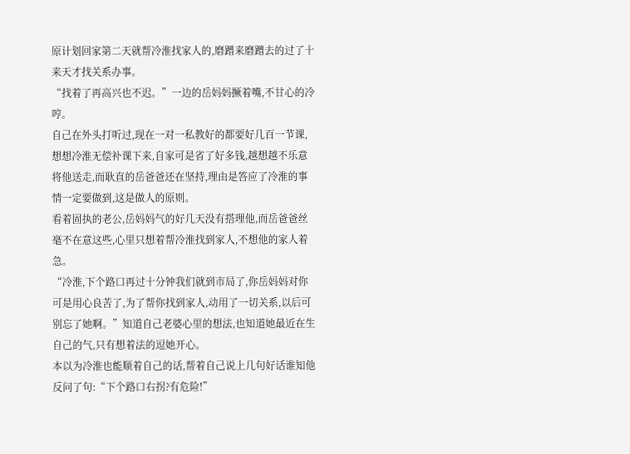原计划回家第二天就帮冷淮找家人的,磨蹭来磨蹭去的过了十来天才找关系办事。
“找着了再高兴也不迟。”一边的岳妈妈撅着嘴,不甘心的冷哼。
自己在外头打听过,现在一对一私教好的都要好几百一节课,想想冷淮无偿补课下来,自家可是省了好多钱,越想越不乐意将他送走,而耿直的岳爸爸还在坚持,理由是答应了冷淮的事情一定要做到,这是做人的原则。
看着固执的老公,岳妈妈气的好几天没有搭理他,而岳爸爸丝毫不在意这些,心里只想着帮冷淮找到家人,不想他的家人着急。
“冷淮,下个路口再过十分钟我们就到市局了,你岳妈妈对你可是用心良苦了,为了帮你找到家人,动用了一切关系,以后可别忘了她啊。”知道自己老婆心里的想法,也知道她最近在生自己的气,只有想着法的逗她开心。
本以为冷淮也能顺着自己的话,帮着自己说上几句好话谁知他反问了句:“下个路口右拐?有危险!”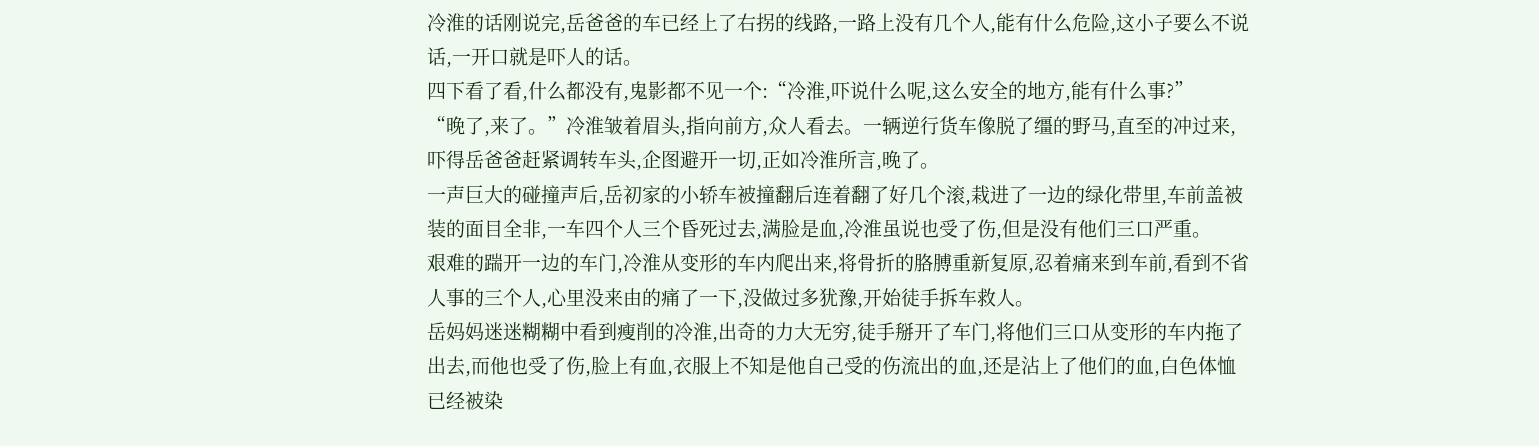冷淮的话刚说完,岳爸爸的车已经上了右拐的线路,一路上没有几个人,能有什么危险,这小子要么不说话,一开口就是吓人的话。
四下看了看,什么都没有,鬼影都不见一个:“冷淮,吓说什么呢,这么安全的地方,能有什么事?”
“晚了,来了。”冷淮皱着眉头,指向前方,众人看去。一辆逆行货车像脱了缰的野马,直至的冲过来,吓得岳爸爸赶紧调转车头,企图避开一切,正如冷淮所言,晚了。
一声巨大的碰撞声后,岳初家的小轿车被撞翻后连着翻了好几个滚,栽进了一边的绿化带里,车前盖被装的面目全非,一车四个人三个昏死过去,满脸是血,冷淮虽说也受了伤,但是没有他们三口严重。
艰难的踹开一边的车门,冷淮从变形的车内爬出来,将骨折的胳膊重新复原,忍着痛来到车前,看到不省人事的三个人,心里没来由的痛了一下,没做过多犹豫,开始徒手拆车救人。
岳妈妈迷迷糊糊中看到瘦削的冷淮,出奇的力大无穷,徒手掰开了车门,将他们三口从变形的车内拖了出去,而他也受了伤,脸上有血,衣服上不知是他自己受的伤流出的血,还是沾上了他们的血,白色体恤已经被染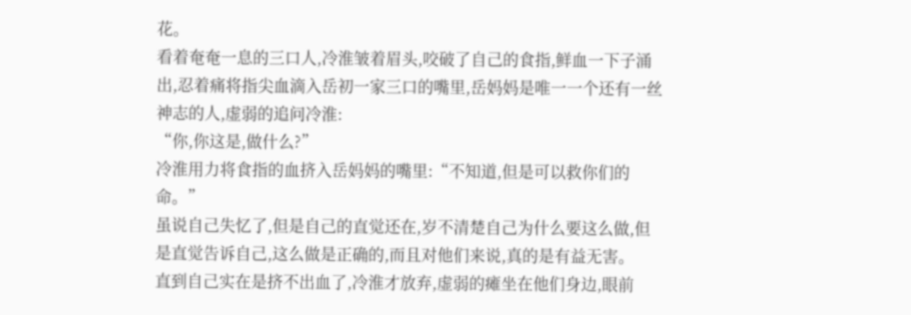花。
看着奄奄一息的三口人,冷淮皱着眉头,咬破了自己的食指,鲜血一下子涌出,忍着痛将指尖血滴入岳初一家三口的嘴里,岳妈妈是唯一一个还有一丝神志的人,虚弱的追问冷淮:
“你,你这是,做什么?”
冷淮用力将食指的血挤入岳妈妈的嘴里:“不知道,但是可以救你们的命。”
虽说自己失忆了,但是自己的直觉还在,岁不清楚自己为什么要这么做,但是直觉告诉自己,这么做是正确的,而且对他们来说,真的是有益无害。
直到自己实在是挤不出血了,冷淮才放弃,虚弱的瘫坐在他们身边,眼前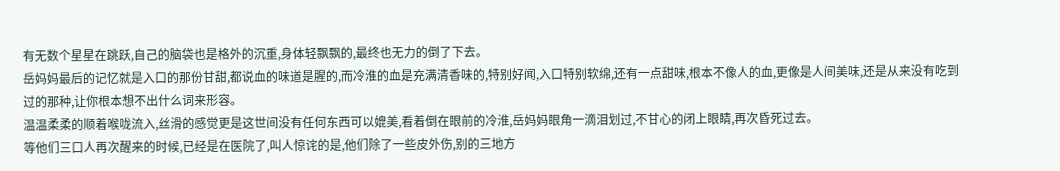有无数个星星在跳跃,自己的脑袋也是格外的沉重,身体轻飘飘的,最终也无力的倒了下去。
岳妈妈最后的记忆就是入口的那份甘甜,都说血的味道是腥的,而冷淮的血是充满清香味的,特别好闻,入口特别软绵,还有一点甜味,根本不像人的血,更像是人间美味,还是从来没有吃到过的那种,让你根本想不出什么词来形容。
温温柔柔的顺着喉咙流入,丝滑的感觉更是这世间没有任何东西可以媲美,看着倒在眼前的冷淮,岳妈妈眼角一滴泪划过,不甘心的闭上眼睛,再次昏死过去。
等他们三口人再次醒来的时候,已经是在医院了,叫人惊诧的是,他们除了一些皮外伤,别的三地方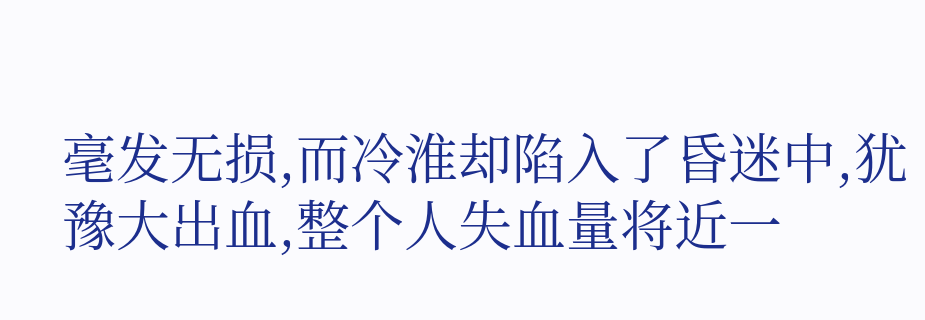毫发无损,而冷淮却陷入了昏迷中,犹豫大出血,整个人失血量将近一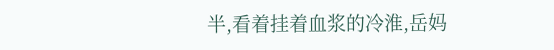半,看着挂着血浆的冷淮,岳妈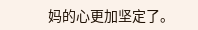妈的心更加坚定了。